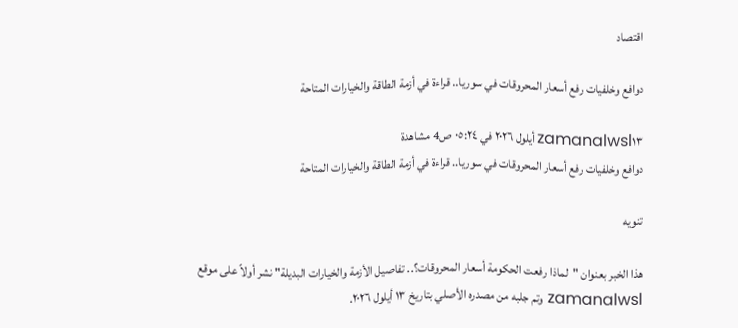اقتصاد

دوافع وخلفيات رفع أسعار المحروقات في سوريا.. قراءة في أزمة الطاقة والخيارات المتاحة

zamanalwsl١٣ أيلول ٢٠٢٦ في ٠٥:٢٤ ص4 مشاهدة
دوافع وخلفيات رفع أسعار المحروقات في سوريا.. قراءة في أزمة الطاقة والخيارات المتاحة

تنويه

هذا الخبر بعنوان "لماذا رفعت الحكومة أسعار المحروقات؟.. تفاصيل الأزمة والخيارات البديلة" نشر أولاً على موقع zamanalwsl وتم جلبه من مصدره الأصلي بتاريخ ١٣ أيلول ٢٠٢٦.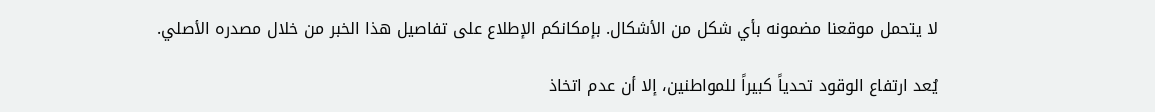لا يتحمل موقعنا مضمونه بأي شكل من الأشكال. بإمكانكم الإطلاع على تفاصيل هذا الخبر من خلال مصدره الأصلي.

يُعد ارتفاع الوقود تحدياً كبيراً للمواطنين، إلا أن عدم اتخاذ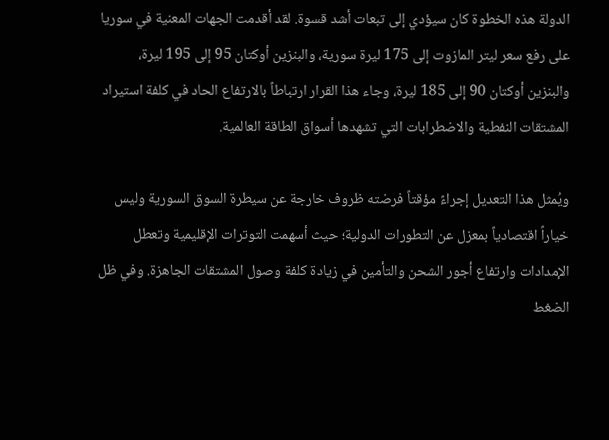الدولة هذه الخطوة كان سيؤدي إلى تبعات أشد قسوة. لقد أقدمت الجهات المعنية في سوريا على رفع سعر ليتر المازوت إلى 175 ليرة سورية، والبنزين أوكتان 95 إلى 195 ليرة، والبنزين أوكتان 90 إلى 185 ليرة، وجاء هذا القرار ارتباطاً بالارتفاع الحاد في كلفة استيراد المشتقات النفطية والاضطرابات التي تشهدها أسواق الطاقة العالمية.

ويُمثل هذا التعديل إجراءً مؤقتاً فرضته ظروف خارجة عن سيطرة السوق السورية وليس خياراً اقتصادياً بمعزل عن التطورات الدولية؛ حيث أسهمت التوترات الإقليمية وتعطل الإمدادات وارتفاع أجور الشحن والتأمين في زيادة كلفة وصول المشتقات الجاهزة. وفي ظل الضغط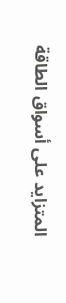المتزايد على أسواق الطاقة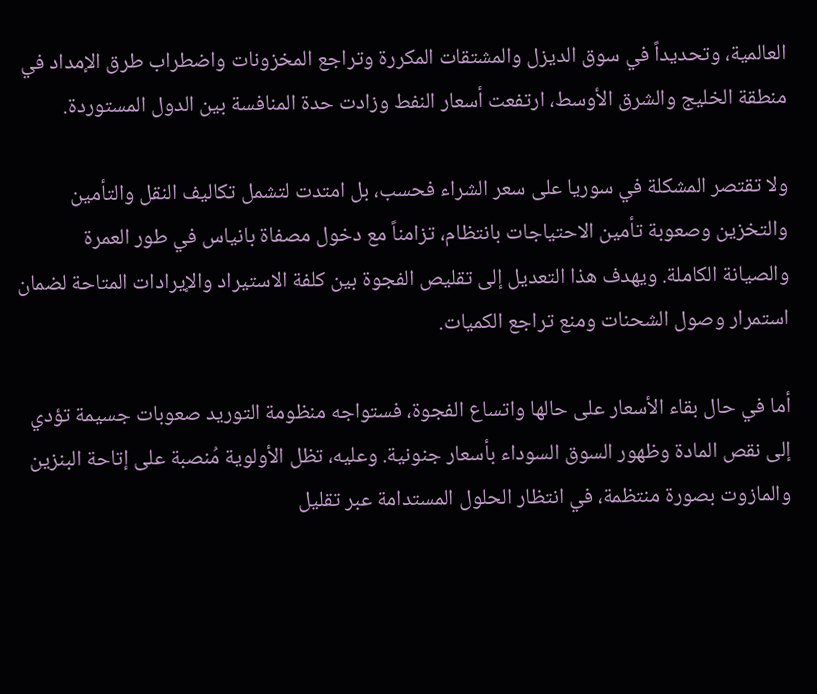العالمية، وتحديداً في سوق الديزل والمشتقات المكررة وتراجع المخزونات واضطراب طرق الإمداد في منطقة الخليج والشرق الأوسط، ارتفعت أسعار النفط وزادت حدة المنافسة بين الدول المستوردة.

ولا تقتصر المشكلة في سوريا على سعر الشراء فحسب، بل امتدت لتشمل تكاليف النقل والتأمين والتخزين وصعوبة تأمين الاحتياجات بانتظام، تزامناً مع دخول مصفاة بانياس في طور العمرة والصيانة الكاملة. ويهدف هذا التعديل إلى تقليص الفجوة بين كلفة الاستيراد والإيرادات المتاحة لضمان استمرار وصول الشحنات ومنع تراجع الكميات.

أما في حال بقاء الأسعار على حالها واتساع الفجوة، فستواجه منظومة التوريد صعوبات جسيمة تؤدي إلى نقص المادة وظهور السوق السوداء بأسعار جنونية. وعليه، تظل الأولوية مُنصبة على إتاحة البنزين والمازوت بصورة منتظمة، في انتظار الحلول المستدامة عبر تقليل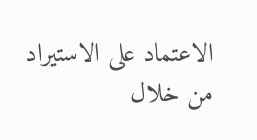الاعتماد على الاستيراد من خلال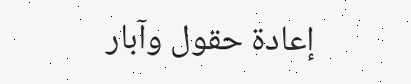إعادة حقول وآبار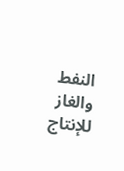النفط والغاز للإنتاج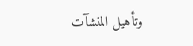وتأهيل المنشآت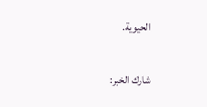الحيوية.

شارك الخبر: